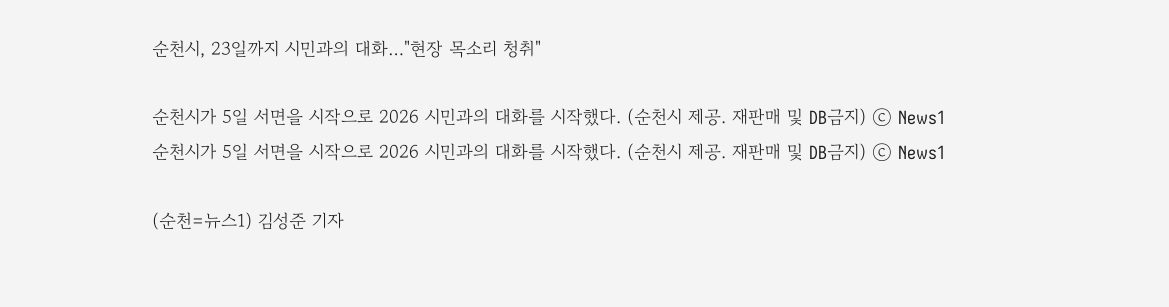순천시, 23일까지 시민과의 대화…"현장 목소리 청취"

순천시가 5일 서면을 시작으로 2026 시민과의 대화를 시작했다. (순천시 제공. 재판매 및 DB금지) ⓒ News1
순천시가 5일 서면을 시작으로 2026 시민과의 대화를 시작했다. (순천시 제공. 재판매 및 DB금지) ⓒ News1

(순천=뉴스1) 김성준 기자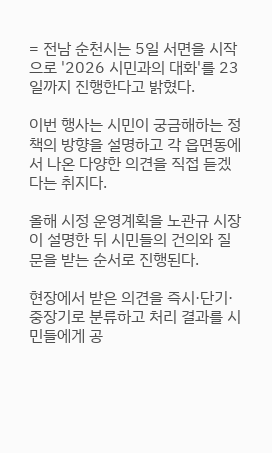= 전남 순천시는 5일 서면을 시작으로 '2026 시민과의 대화'를 23일까지 진행한다고 밝혔다.

이번 행사는 시민이 궁금해하는 정책의 방향을 설명하고 각 읍면동에서 나온 다양한 의견을 직접 듣겠다는 취지다.

올해 시정 운영계획을 노관규 시장이 설명한 뒤 시민들의 건의와 질문을 받는 순서로 진행된다.

현장에서 받은 의견을 즉시·단기·중장기로 분류하고 처리 결과를 시민들에게 공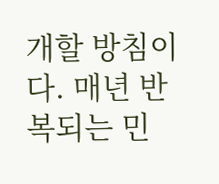개할 방침이다. 매년 반복되는 민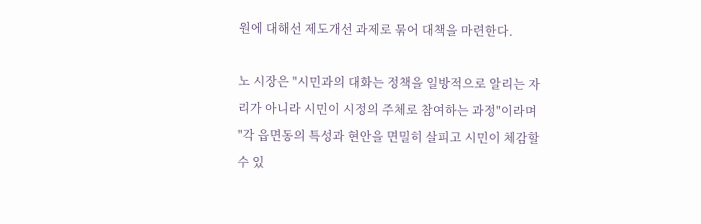원에 대해선 제도개선 과제로 묶어 대책을 마련한다.

노 시장은 "시민과의 대화는 정책을 일방적으로 알리는 자리가 아니라 시민이 시정의 주체로 참여하는 과정"이라며 "각 읍면동의 특성과 현안을 면밀히 살피고 시민이 체감할 수 있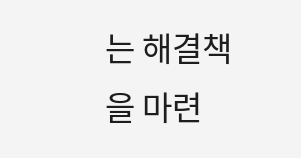는 해결책을 마련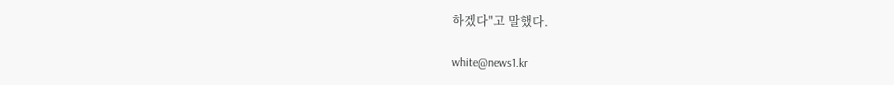하겠다"고 말했다.

white@news1.kr